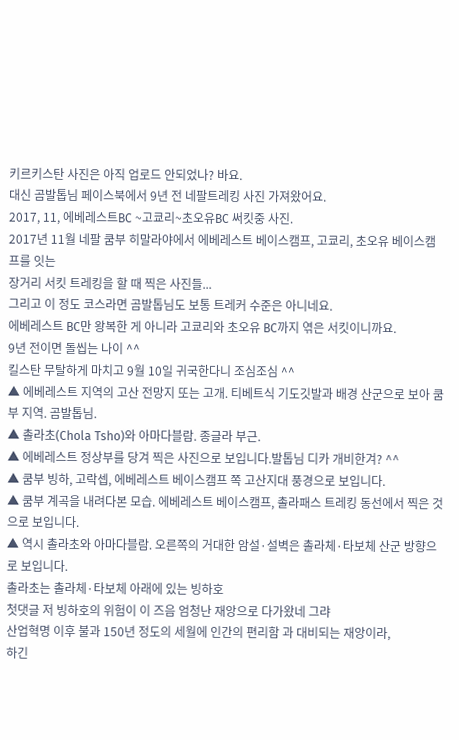키르키스탄 사진은 아직 업로드 안되었나? 바요.
대신 곰발톱님 페이스북에서 9년 전 네팔트레킹 사진 가져왔어요.
2017, 11, 에베레스트BC ~고쿄리~초오유BC 써킷중 사진.
2017년 11월 네팔 쿰부 히말라야에서 에베레스트 베이스캠프, 고쿄리, 초오유 베이스캠프를 잇는
장거리 서킷 트레킹을 할 때 찍은 사진들...
그리고 이 정도 코스라면 곰발톱님도 보통 트레커 수준은 아니네요.
에베레스트 BC만 왕복한 게 아니라 고쿄리와 초오유 BC까지 엮은 서킷이니까요.
9년 전이면 돌씹는 나이 ^^
킬스탄 무탈하게 마치고 9월 10일 귀국한다니 조심조심 ^^
▲ 에베레스트 지역의 고산 전망지 또는 고개. 티베트식 기도깃발과 배경 산군으로 보아 쿰부 지역. 곰발톱님.
▲ 촐라초(Chola Tsho)와 아마다블람. 종글라 부근.
▲ 에베레스트 정상부를 당겨 찍은 사진으로 보입니다.발톱님 디카 개비한겨? ^^
▲ 쿰부 빙하, 고락셉, 에베레스트 베이스캠프 쪽 고산지대 풍경으로 보입니다.
▲ 쿰부 계곡을 내려다본 모습. 에베레스트 베이스캠프, 촐라패스 트레킹 동선에서 찍은 것으로 보입니다.
▲ 역시 촐라초와 아마다블람. 오른쪽의 거대한 암설·설벽은 촐라체·타보체 산군 방향으로 보입니다.
촐라초는 촐라체·타보체 아래에 있는 빙하호
첫댓글 저 빙하호의 위험이 이 즈음 엄청난 재앙으로 다가왔네 그랴
산업혁명 이후 불과 150년 정도의 세월에 인간의 편리함 과 대비되는 재앙이라,
하긴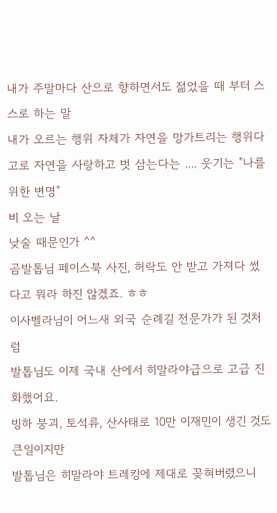내가 주말마다 산으로 향하면서도 젊었을 때 부터 스스로 하는 말
내가 오르는 행위 자체가 자연을 망가트리는 행위다
고로 자연을 사랑하고 벗 삼는다는 .... 웃기는 "나를 위한 변명"
비 오는 날
낮술 때문인가 ^^
곰발톱님 페이스북 사진, 허락도 안 받고 가져다 썼다고 뭐라 하진 않겠죠. ㅎㅎ
이사벨라님이 어느새 외국 순례길 전문가가 된 것처럼
발톱님도 이제 국내 산에서 히말라야급으로 고급 진화했어요.
빙하 붕괴, 토석류, 산사태로 10만 이재민이 생긴 것도 큰일이지만
발톱님은 히말라야 트레킹에 제대로 꽂혀버렸으니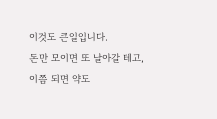이것도 큰일입니다.
돈만 모이면 또 날아갈 테고,
이쯤 되면 약도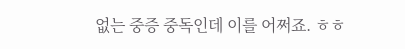없는 중증 중독인데 이를 어쩌죠. ㅎㅎ